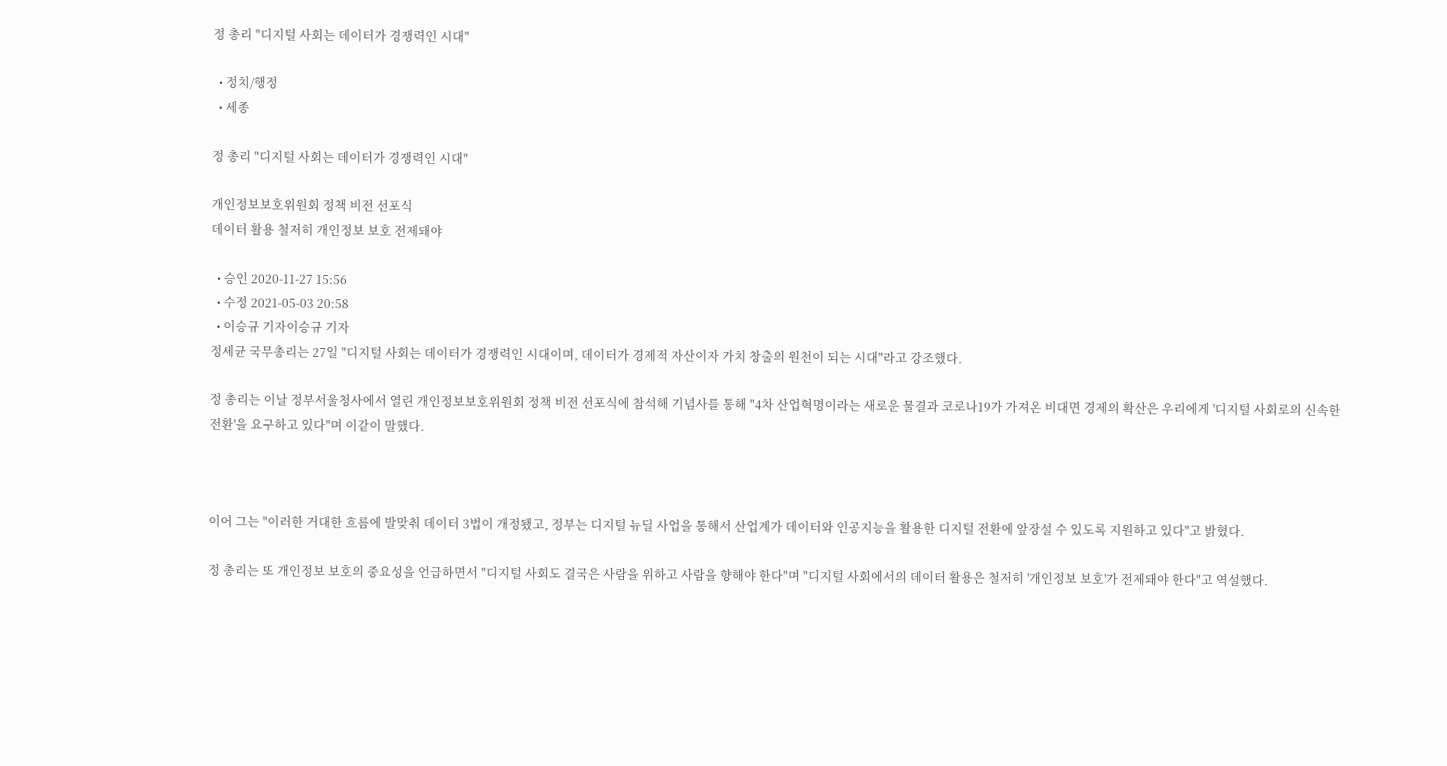정 총리 "디지털 사회는 데이터가 경쟁력인 시대"

  • 정치/행정
  • 세종

정 총리 "디지털 사회는 데이터가 경쟁력인 시대"

개인정보보호위원회 정책 비전 선포식
데이터 활용 철저히 개인정보 보호 전제돼야

  • 승인 2020-11-27 15:56
  • 수정 2021-05-03 20:58
  • 이승규 기자이승규 기자
정세균 국무총리는 27일 "디지털 사회는 데이터가 경쟁력인 시대이며, 데이터가 경제적 자산이자 가치 창출의 원천이 되는 시대"라고 강조했다.

정 총리는 이날 정부서울청사에서 열린 개인정보보호위원회 정책 비전 선포식에 참석해 기념사를 통해 "4차 산업혁명이라는 새로운 물결과 코로나19가 가져온 비대면 경제의 확산은 우리에게 '디지털 사회로의 신속한 전환'을 요구하고 있다"며 이같이 말했다.



이어 그는 "이러한 거대한 흐름에 발맞춰 데이터 3법이 개정됐고, 정부는 디지털 뉴딜 사업을 통해서 산업계가 데이터와 인공지능을 활용한 디지털 전환에 앞장설 수 있도록 지원하고 있다"고 밝혔다.

정 총리는 또 개인정보 보호의 중요성을 언급하면서 "디지털 사회도 결국은 사람을 위하고 사람을 향해야 한다"며 "디지털 사회에서의 데이터 활용은 철저히 '개인정보 보호'가 전제돼야 한다"고 역설했다.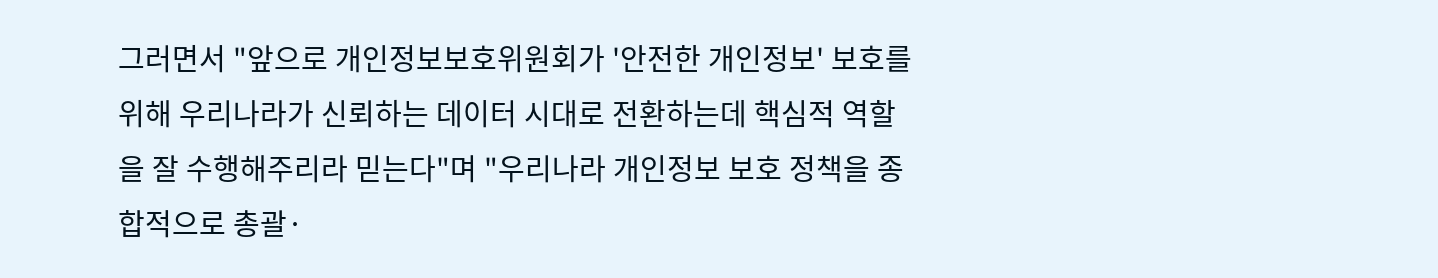그러면서 "앞으로 개인정보보호위원회가 '안전한 개인정보' 보호를 위해 우리나라가 신뢰하는 데이터 시대로 전환하는데 핵심적 역할을 잘 수행해주리라 믿는다"며 "우리나라 개인정보 보호 정책을 종합적으로 총괄·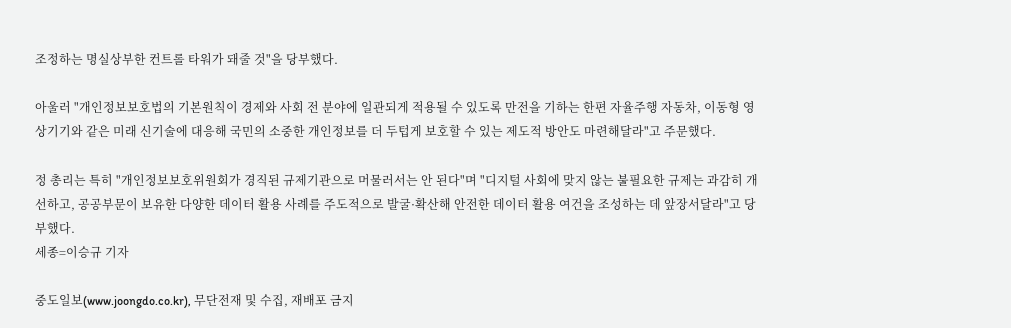조정하는 명실상부한 컨트롤 타워가 돼줄 것"을 당부했다.

아울러 "개인정보보호법의 기본원칙이 경제와 사회 전 분야에 일관되게 적용될 수 있도록 만전을 기하는 한편 자율주행 자동차, 이동형 영상기기와 같은 미래 신기술에 대응해 국민의 소중한 개인정보를 더 두텁게 보호할 수 있는 제도적 방안도 마련해달라"고 주문했다.

정 총리는 특히 "개인정보보호위원회가 경직된 규제기관으로 머물러서는 안 된다"며 "디지털 사회에 맞지 않는 불필요한 규제는 과감히 개선하고, 공공부문이 보유한 다양한 데이터 활용 사례를 주도적으로 발굴·확산해 안전한 데이터 활용 여건을 조성하는 데 앞장서달라"고 당부했다.
세종=이승규 기자

중도일보(www.joongdo.co.kr), 무단전재 및 수집, 재배포 금지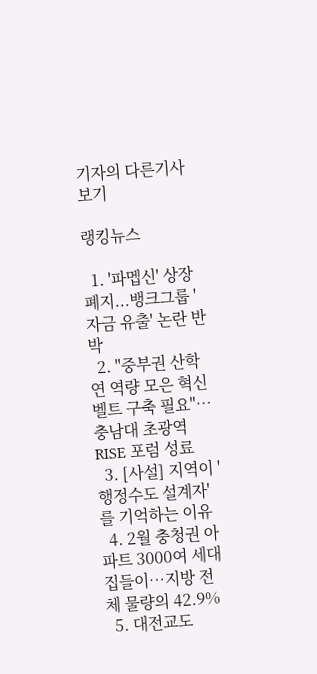기자의 다른기사 보기

랭킹뉴스

  1. '파멥신' 상장 폐지...뱅크그룹 '자금 유출' 논란 반박
  2. "중부권 산학연 역량 모은 혁신 벨트 구축 필요"…충남대 초광역 RISE 포럼 성료
  3. [사설] 지역이 '행정수도 설계자'를 기억하는 이유
  4. 2월 충청권 아파트 3000여 세대 집들이…지방 전체 물량의 42.9%
  5. 대전교도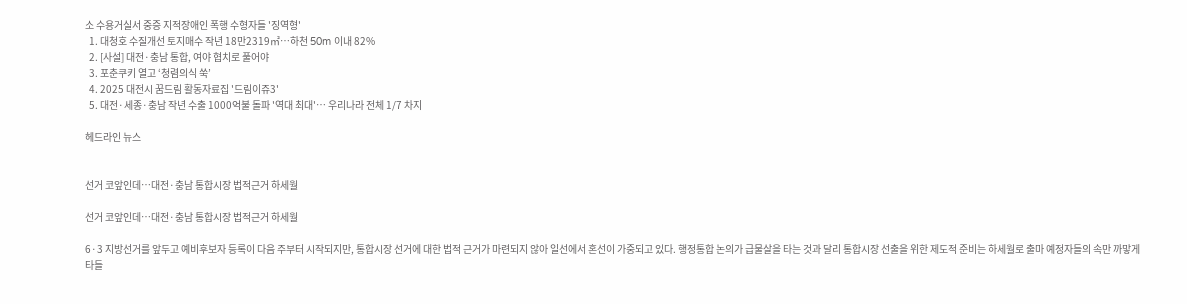소 수용거실서 중증 지적장애인 폭행 수형자들 '징역형'
  1. 대청호 수질개선 토지매수 작년 18만2319㎡…하천 50m 이내 82%
  2. [사설] 대전·충남 통합, 여야 협치로 풀어야
  3. 포춘쿠키 열고 ‘청렴의식 쑥’
  4. 2025 대전시 꿈드림 활동자료집 '드림이쥬3'
  5. 대전·세종·충남 작년 수출 1000억불 돌파 '역대 최대'… 우리나라 전체 1/7 차지

헤드라인 뉴스


선거 코앞인데…대전·충남 통합시장 법적근거 하세월

선거 코앞인데…대전·충남 통합시장 법적근거 하세월

6·3 지방선거를 앞두고 예비후보자 등록이 다음 주부터 시작되지만, 통합시장 선거에 대한 법적 근거가 마련되지 않아 일선에서 혼선이 가중되고 있다. 행정통합 논의가 급물살을 타는 것과 달리 통합시장 선출을 위한 제도적 준비는 하세월로 출마 예정자들의 속만 까맣게 타들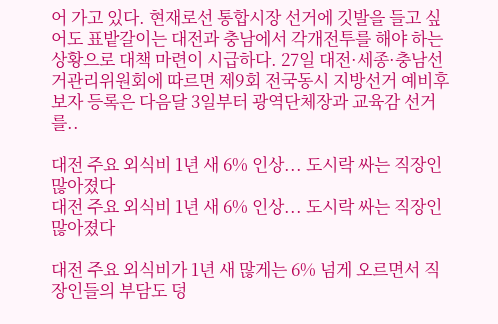어 가고 있다. 현재로선 통합시장 선거에 깃발을 들고 싶어도 표밭갈이는 대전과 충남에서 각개전투를 해야 하는 상황으로 대책 마련이 시급하다. 27일 대전·세종·충남선거관리위원회에 따르면 제9회 전국동시 지방선거 예비후보자 등록은 다음달 3일부터 광역단체장과 교육감 선거를..

대전 주요 외식비 1년 새 6% 인상... 도시락 싸는 직장인 많아졌다
대전 주요 외식비 1년 새 6% 인상... 도시락 싸는 직장인 많아졌다

대전 주요 외식비가 1년 새 많게는 6% 넘게 오르면서 직장인들의 부담도 덩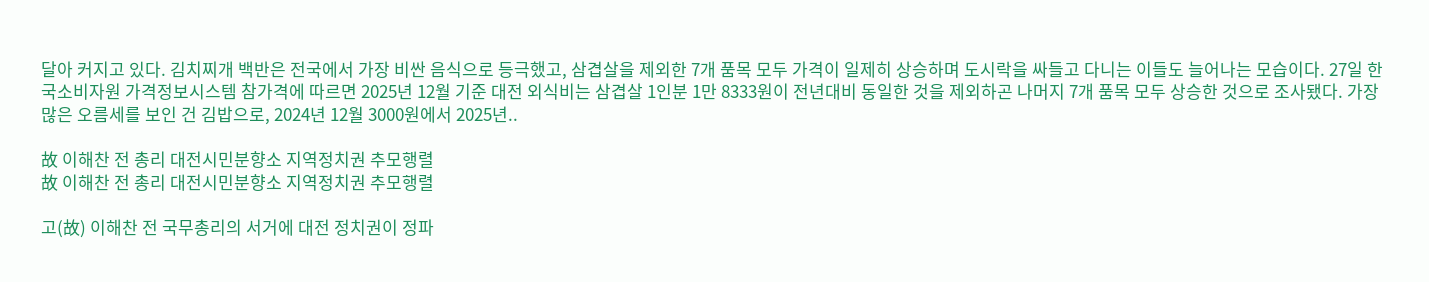달아 커지고 있다. 김치찌개 백반은 전국에서 가장 비싼 음식으로 등극했고, 삼겹살을 제외한 7개 품목 모두 가격이 일제히 상승하며 도시락을 싸들고 다니는 이들도 늘어나는 모습이다. 27일 한국소비자원 가격정보시스템 참가격에 따르면 2025년 12월 기준 대전 외식비는 삼겹살 1인분 1만 8333원이 전년대비 동일한 것을 제외하곤 나머지 7개 품목 모두 상승한 것으로 조사됐다. 가장 많은 오름세를 보인 건 김밥으로, 2024년 12월 3000원에서 2025년..

故 이해찬 전 총리 대전시민분향소 지역정치권 추모행렬
故 이해찬 전 총리 대전시민분향소 지역정치권 추모행렬

고(故) 이해찬 전 국무총리의 서거에 대전 정치권이 정파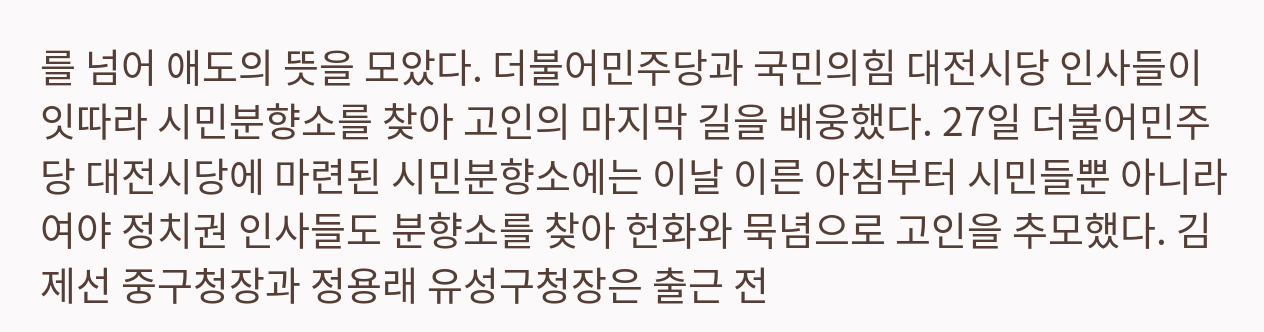를 넘어 애도의 뜻을 모았다. 더불어민주당과 국민의힘 대전시당 인사들이 잇따라 시민분향소를 찾아 고인의 마지막 길을 배웅했다. 27일 더불어민주당 대전시당에 마련된 시민분향소에는 이날 이른 아침부터 시민들뿐 아니라 여야 정치권 인사들도 분향소를 찾아 헌화와 묵념으로 고인을 추모했다. 김제선 중구청장과 정용래 유성구청장은 출근 전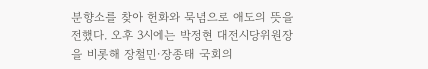분향소를 찾아 헌화와 묵념으로 애도의 뜻을 전했다. 오후 3시에는 박정현 대전시당위원장을 비롯해 장철민·장종태 국회의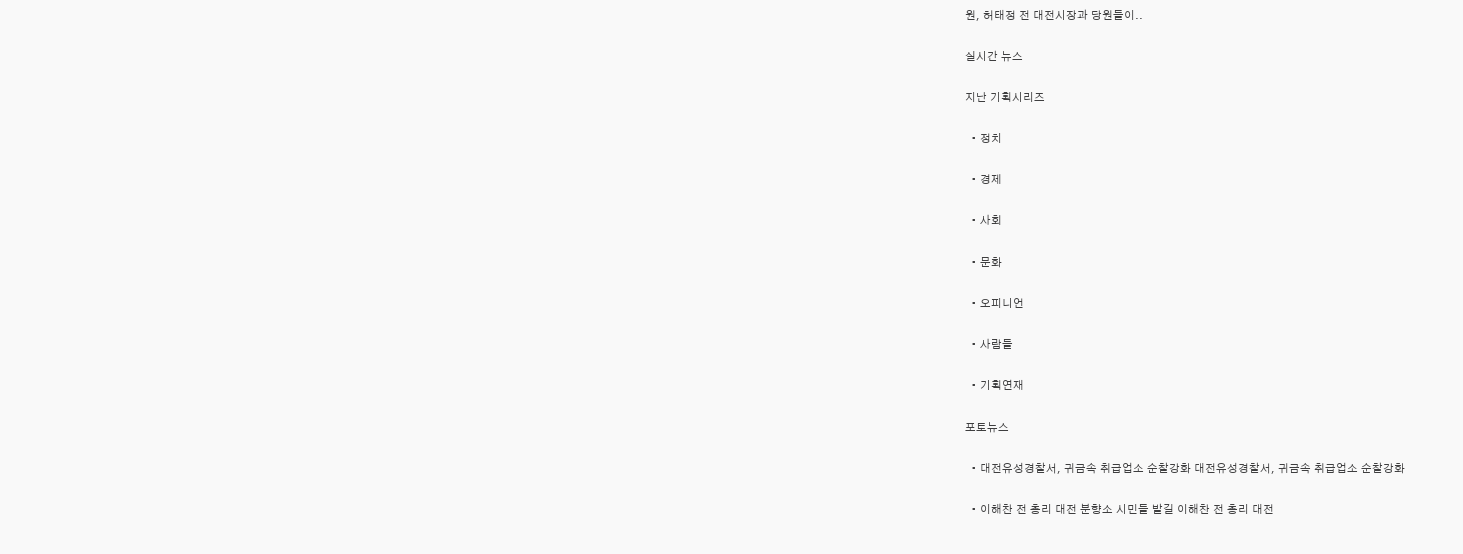원, 허태정 전 대전시장과 당원들이..

실시간 뉴스

지난 기획시리즈

  • 정치

  • 경제

  • 사회

  • 문화

  • 오피니언

  • 사람들

  • 기획연재

포토뉴스

  • 대전유성경찰서, 귀금속 취급업소 순찰강화 대전유성경찰서, 귀금속 취급업소 순찰강화

  • 이해찬 전 총리 대전 분향소 시민들 발길 이해찬 전 총리 대전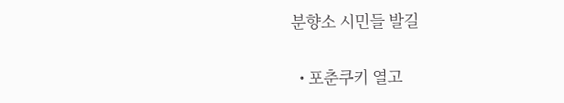분향소 시민들 발길

  • 포춘쿠키 열고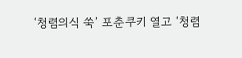‘청렴의식 쑥’ 포춘쿠키 열고 ‘청렴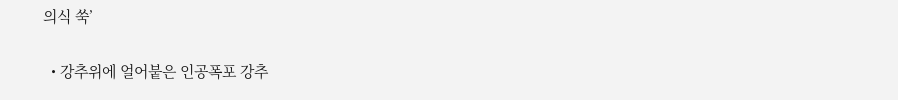의식 쑥’

  • 강추위에 얼어붙은 인공폭포 강추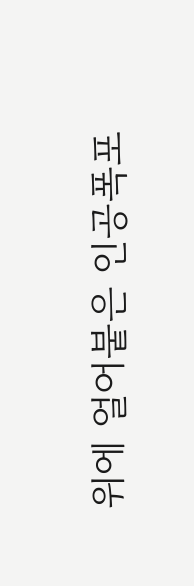위에 얼어붙은 인공폭포